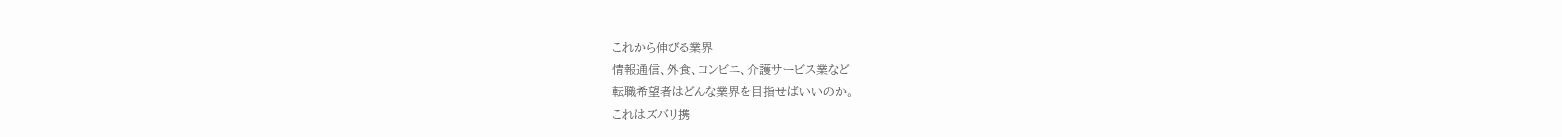これから伸びる業界
情報通信、外食、コンビニ、介護サービス業など
転職希望者はどんな業界を目指せばいいのか。
これはズバリ携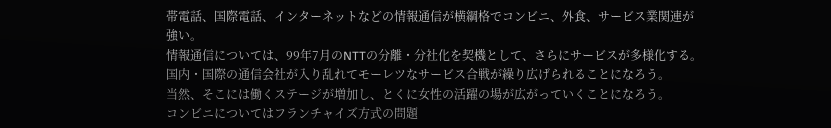帯電話、国際電話、インターネットなどの情報通信が横綱格でコンビニ、外食、サービス業関連が強い。
情報通信については、99年7月のNTTの分離・分社化を契機として、さらにサービスが多様化する。
国内・国際の通信会社が入り乱れてモーレツなサービス合戦が繰り広げられることになろう。
当然、そこには働くステージが増加し、とくに女性の活躍の場が広がっていくことになろう。
コンビニについてはフランチャイズ方式の問題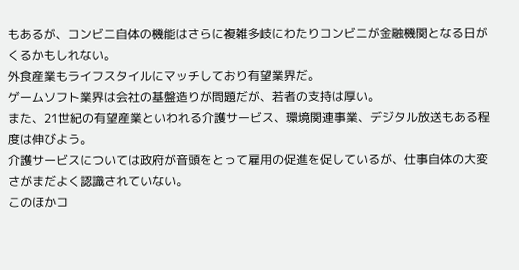もあるが、コンビニ自体の機能はさらに複雑多岐にわたりコンビニが金融機関となる日がくるかもしれない。
外食産業もライフスタイルにマッチしており有望業界だ。
ゲームソフト業界は会社の基盤造りが問題だが、若者の支持は厚い。
また、21世紀の有望産業といわれる介護サービス、環境関連事業、デジタル放送もある程度は伸びよう。
介護サービスについては政府が音頭をとって雇用の促進を促しているが、仕事自体の大変さがまだよく認識されていない。
このほかコ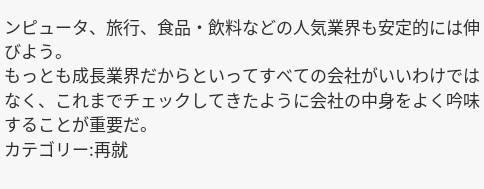ンピュータ、旅行、食品・飲料などの人気業界も安定的には伸びよう。
もっとも成長業界だからといってすべての会社がいいわけではなく、これまでチェックしてきたように会社の中身をよく吟味することが重要だ。
カテゴリー:再就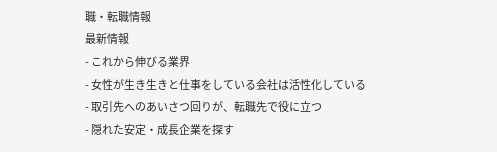職・転職情報
最新情報
- これから伸びる業界
- 女性が生き生きと仕事をしている会社は活性化している
- 取引先へのあいさつ回りが、転職先で役に立つ
- 隠れた安定・成長企業を探す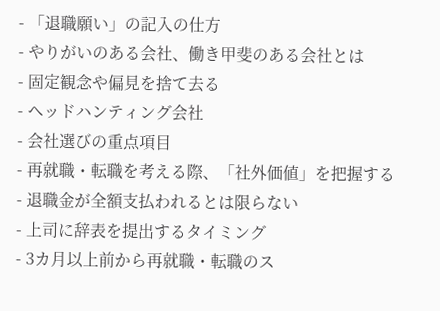- 「退職願い」の記入の仕方
- やりがいのある会社、働き甲斐のある会社とは
- 固定観念や偏見を捨て去る
- ヘッドハンティング会社
- 会社選びの重点項目
- 再就職・転職を考える際、「社外価値」を把握する
- 退職金が全額支払われるとは限らない
- 上司に辞表を提出するタイミング
- 3カ月以上前から再就職・転職のス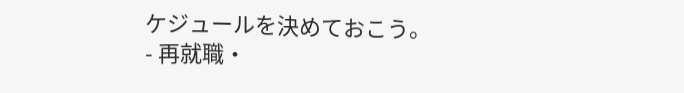ケジュールを決めておこう。
- 再就職・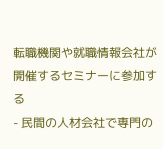転職機関や就職情報会社が開催するセミナーに参加する
- 民間の人材会社で専門の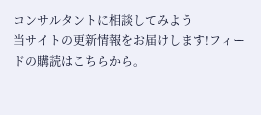コンサルタントに相談してみよう
当サイトの更新情報をお届けします!フィードの購読はこちらから。